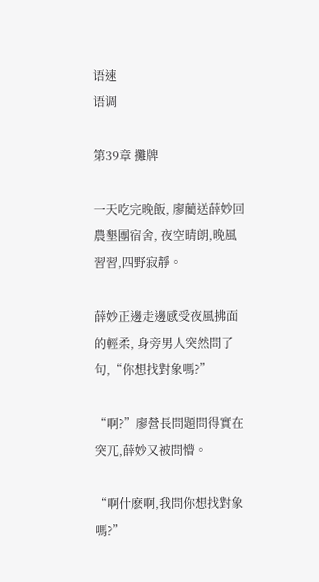语速
语调

第39章 攤牌

一天吃完晚飯, 廖藺送薛妙回農墾團宿舍, 夜空晴朗,晚風習習,四野寂靜。

薛妙正邊走邊感受夜風拂面的輕柔, 身旁男人突然問了句,“你想找對象嗎?”

“啊?”廖營長問題問得實在突兀,薛妙又被問懵。

“啊什麽啊,我問你想找對象嗎?”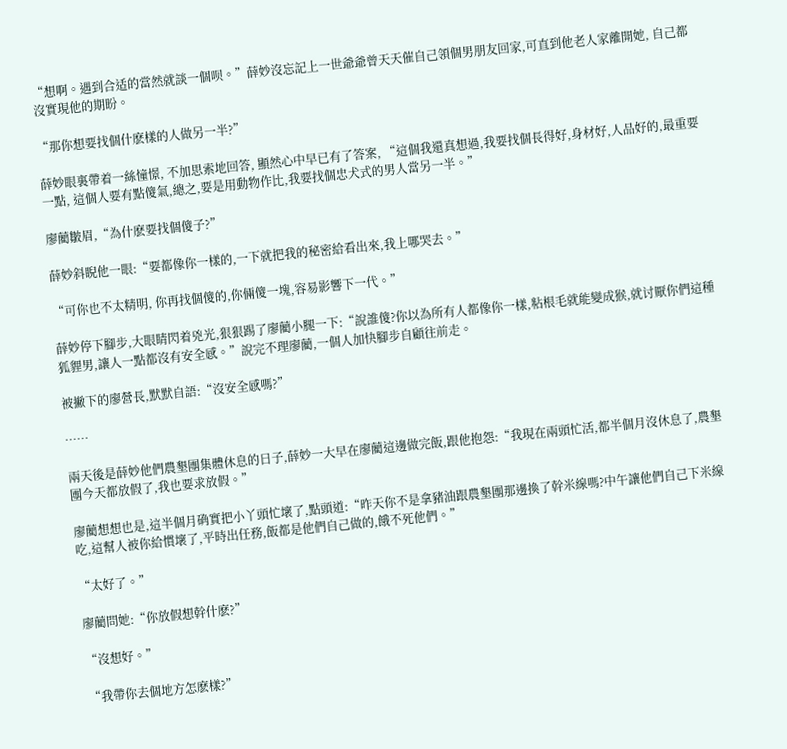“想啊。遇到合适的當然就談一個呗。”薛妙沒忘記上一世爺爺曾天天催自己領個男朋友回家,可直到他老人家離開她, 自己都沒實現他的期盼。

“那你想要找個什麽樣的人做另一半?”

薛妙眼裏帶着一絲憧憬, 不加思索地回答, 顯然心中早已有了答案, “這個我還真想過,我要找個長得好,身材好,人品好的,最重要一點, 這個人要有點傻氣,總之,要是用動物作比,我要找個忠犬式的男人當另一半。”

廖藺皺眉,“為什麽要找個傻子?”

薛妙斜睨他一眼:“要都像你一樣的,一下就把我的秘密給看出來,我上哪哭去。”

“可你也不太精明, 你再找個傻的,你倆傻一塊,容易影響下一代。”

薛妙停下腳步,大眼睛閃着兇光,狠狠踢了廖藺小腿一下:“說誰傻?你以為所有人都像你一樣,粘根毛就能變成猴,就讨厭你們這種狐貍男,讓人一點都沒有安全感。”說完不理廖藺,一個人加快腳步自顧往前走。

被撇下的廖營長,默默自語:“沒安全感嗎?”

……

兩天後是薛妙他們農墾團集體休息的日子,薛妙一大早在廖藺這邊做完飯,跟他抱怨:“我現在兩頭忙活,都半個月沒休息了,農墾團今天都放假了,我也要求放假。”

廖藺想想也是,這半個月确實把小丫頭忙壞了,點頭道:“昨天你不是拿豬油跟農墾團那邊換了幹米線嗎?中午讓他們自己下米線吃,這幫人被你給慣壞了,平時出任務,飯都是他們自己做的,餓不死他們。”

“太好了。”

廖藺問她:“你放假想幹什麽?”

“沒想好。”

“我帶你去個地方怎麽樣?”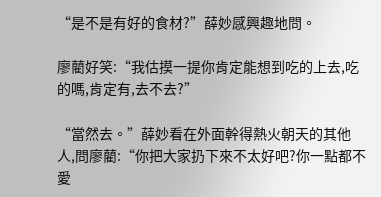“是不是有好的食材?”薛妙感興趣地問。

廖藺好笑:“我估摸一提你肯定能想到吃的上去,吃的嗎,肯定有,去不去?”

“當然去。”薛妙看在外面幹得熱火朝天的其他人,問廖藺:“你把大家扔下來不太好吧?你一點都不愛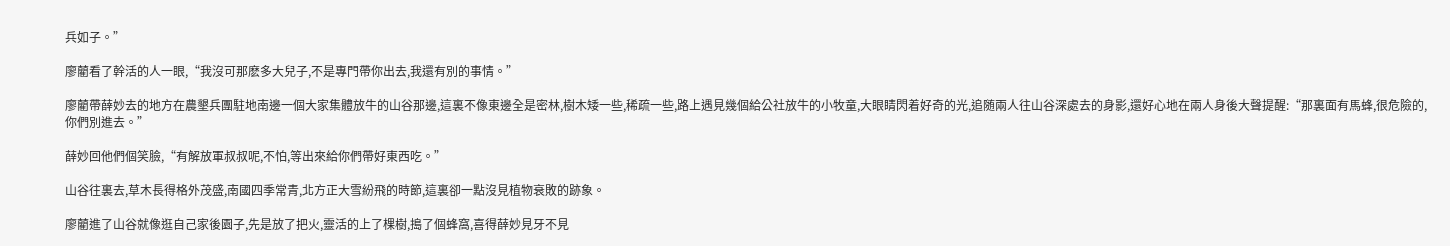兵如子。”

廖藺看了幹活的人一眼,“我沒可那麽多大兒子,不是專門帶你出去,我還有別的事情。”

廖藺帶薛妙去的地方在農墾兵團駐地南邊一個大家集體放牛的山谷那邊,這裏不像東邊全是密林,樹木矮一些,稀疏一些,路上遇見幾個給公社放牛的小牧童,大眼睛閃着好奇的光,追随兩人往山谷深處去的身影,還好心地在兩人身後大聲提醒:“那裏面有馬蜂,很危險的,你們別進去。”

薛妙回他們個笑臉,“有解放軍叔叔呢,不怕,等出來給你們帶好東西吃。”

山谷往裏去,草木長得格外茂盛,南國四季常青,北方正大雪紛飛的時節,這裏卻一點沒見植物衰敗的跡象。

廖藺進了山谷就像逛自己家後園子,先是放了把火,靈活的上了棵樹,搗了個蜂窩,喜得薛妙見牙不見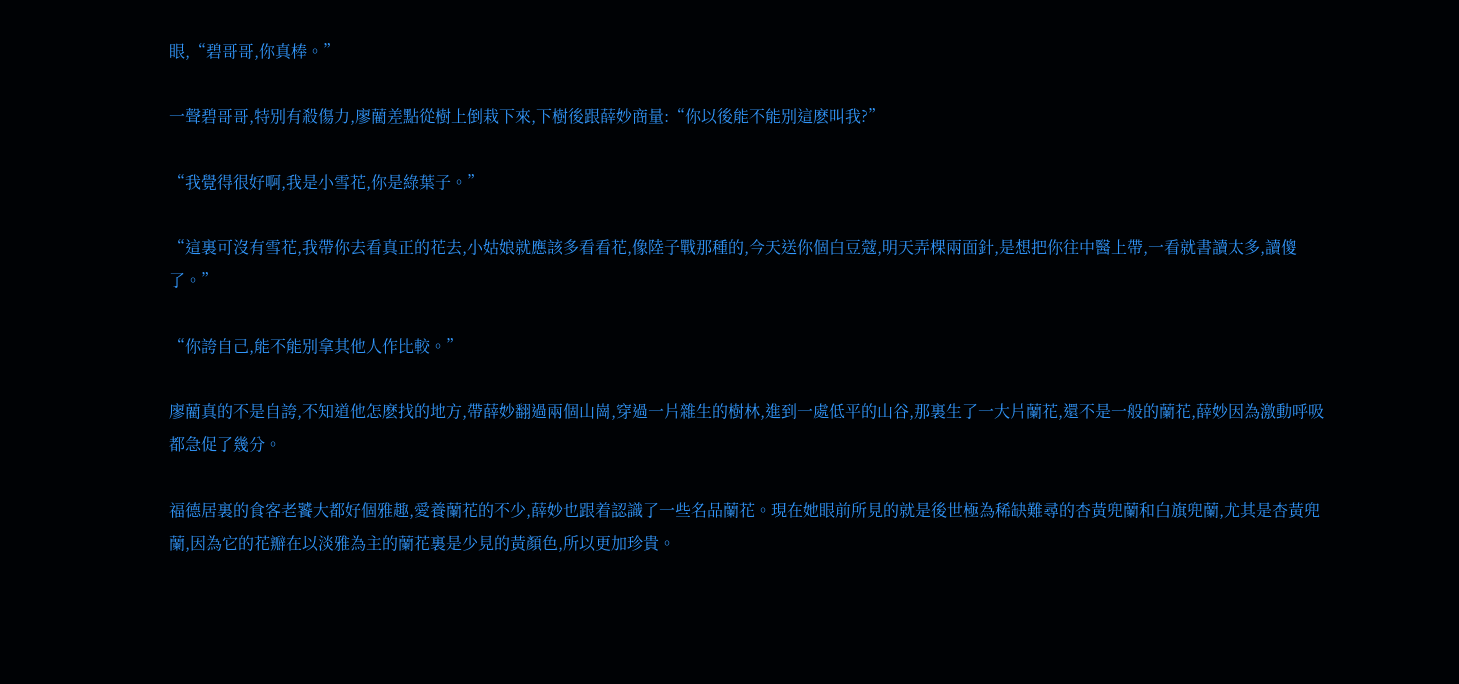眼,“碧哥哥,你真棒。”

一聲碧哥哥,特別有殺傷力,廖藺差點從樹上倒栽下來,下樹後跟薛妙商量:“你以後能不能別這麽叫我?”

“我覺得很好啊,我是小雪花,你是綠葉子。”

“這裏可沒有雪花,我帶你去看真正的花去,小姑娘就應該多看看花,像陸子戰那種的,今天送你個白豆蔻,明天弄棵兩面針,是想把你往中醫上帶,一看就書讀太多,讀傻了。”

“你誇自己,能不能別拿其他人作比較。”

廖藺真的不是自誇,不知道他怎麽找的地方,帶薛妙翻過兩個山崗,穿過一片雜生的樹林,進到一處低平的山谷,那裏生了一大片蘭花,還不是一般的蘭花,薛妙因為激動呼吸都急促了幾分。

福德居裏的食客老饕大都好個雅趣,愛養蘭花的不少,薛妙也跟着認識了一些名品蘭花。現在她眼前所見的就是後世極為稀缺難尋的杏黃兜蘭和白旗兜蘭,尤其是杏黃兜蘭,因為它的花瓣在以淡雅為主的蘭花裏是少見的黃顏色,所以更加珍貴。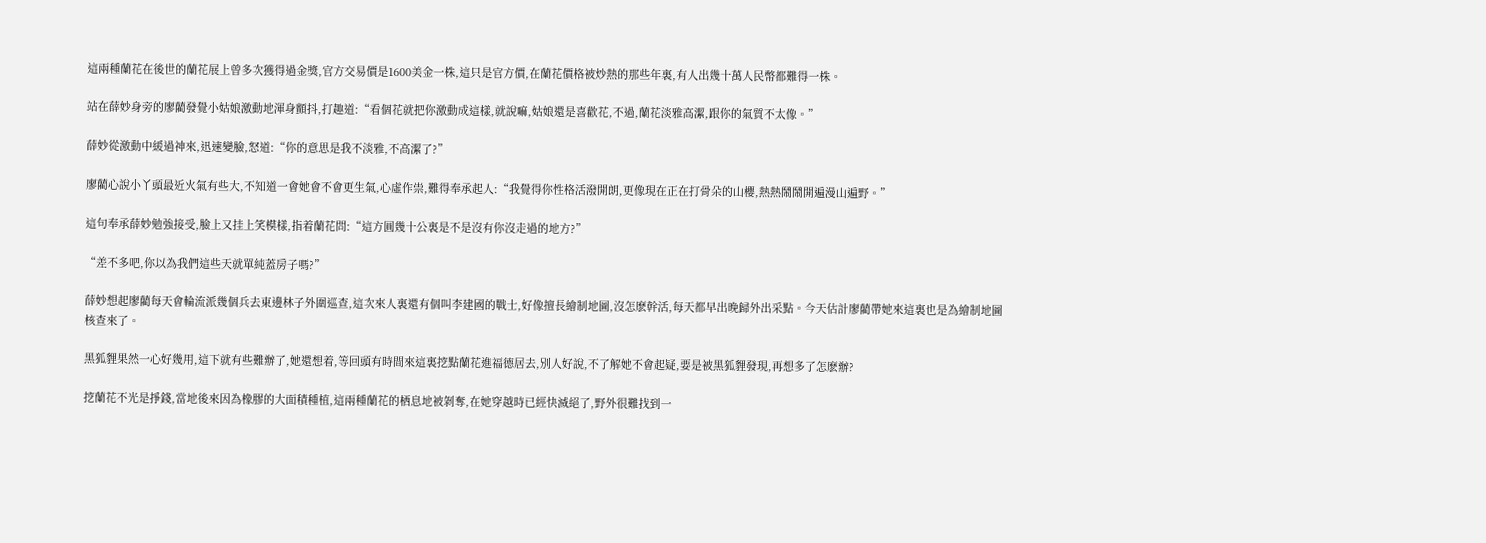這兩種蘭花在後世的蘭花展上曾多次獲得過金獎,官方交易價是1600美金一株,這只是官方價,在蘭花價格被炒熱的那些年裏,有人出幾十萬人民幣都難得一株。

站在薛妙身旁的廖藺發覺小姑娘激動地渾身顫抖,打趣道:“看個花就把你激動成這樣,就說嘛,姑娘還是喜歡花,不過,蘭花淡雅高潔,跟你的氣質不太像。”

薛妙從激動中緩過神來,迅速變臉,怒道:“你的意思是我不淡雅,不高潔了?”

廖藺心說小丫頭最近火氣有些大,不知道一會她會不會更生氣,心虛作祟,難得奉承起人:“我覺得你性格活潑開朗,更像現在正在打骨朵的山櫻,熱熱鬧鬧開遍漫山遍野。”

這句奉承薛妙勉強接受,臉上又挂上笑模樣,指着蘭花問:“這方圓幾十公裏是不是沒有你沒走過的地方?”

“差不多吧,你以為我們這些天就單純蓋房子嗎?”

薛妙想起廖藺每天會輪流派幾個兵去東邊林子外圍巡查,這次來人裏還有個叫李建國的戰士,好像擅長繪制地圖,沒怎麽幹活,每天都早出晚歸外出采點。今天估計廖藺帶她來這裏也是為繪制地圖核查來了。

黑狐貍果然一心好幾用,這下就有些難辦了,她還想着,等回頭有時間來這裏挖點蘭花進福德居去,別人好說,不了解她不會起疑,要是被黑狐貍發現,再想多了怎麽辦?

挖蘭花不光是掙錢,當地後來因為橡膠的大面積種植,這兩種蘭花的栖息地被剝奪,在她穿越時已經快滅絕了,野外很難找到一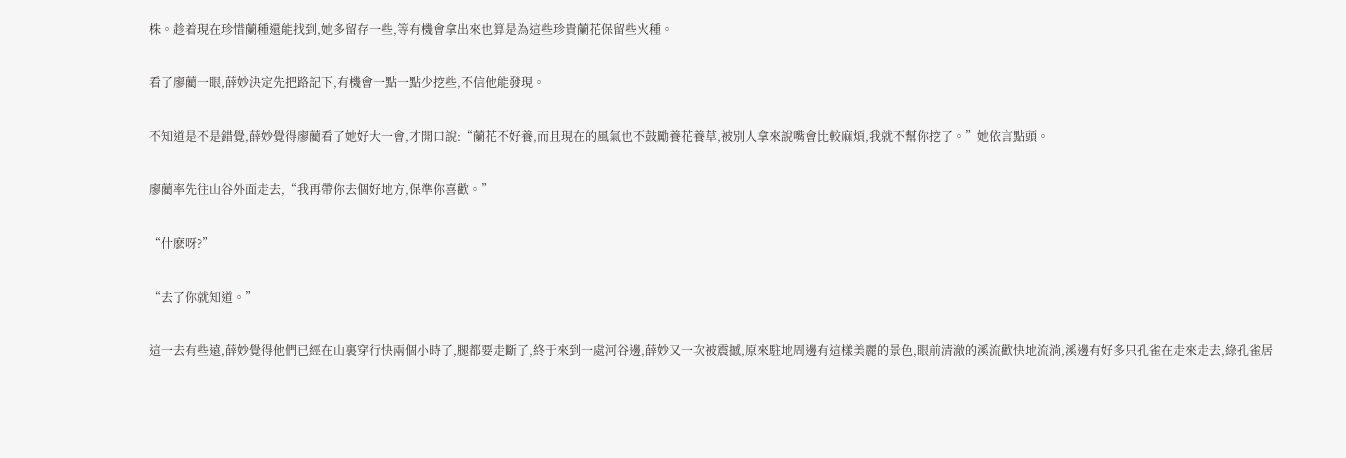株。趁着現在珍惜蘭種還能找到,她多留存一些,等有機會拿出來也算是為這些珍貴蘭花保留些火種。

看了廖藺一眼,薛妙決定先把路記下,有機會一點一點少挖些,不信他能發現。

不知道是不是錯覺,薛妙覺得廖藺看了她好大一會,才開口說:“蘭花不好養,而且現在的風氣也不鼓勵養花養草,被別人拿來說嘴會比較麻煩,我就不幫你挖了。”她依言點頭。

廖藺率先往山谷外面走去,“我再帶你去個好地方,保準你喜歡。”

“什麽呀?”

“去了你就知道。”

這一去有些遠,薛妙覺得他們已經在山裏穿行快兩個小時了,腿都要走斷了,終于來到一處河谷邊,薛妙又一次被震撼,原來駐地周邊有這樣美麗的景色,眼前清澈的溪流歡快地流淌,溪邊有好多只孔雀在走來走去,綠孔雀居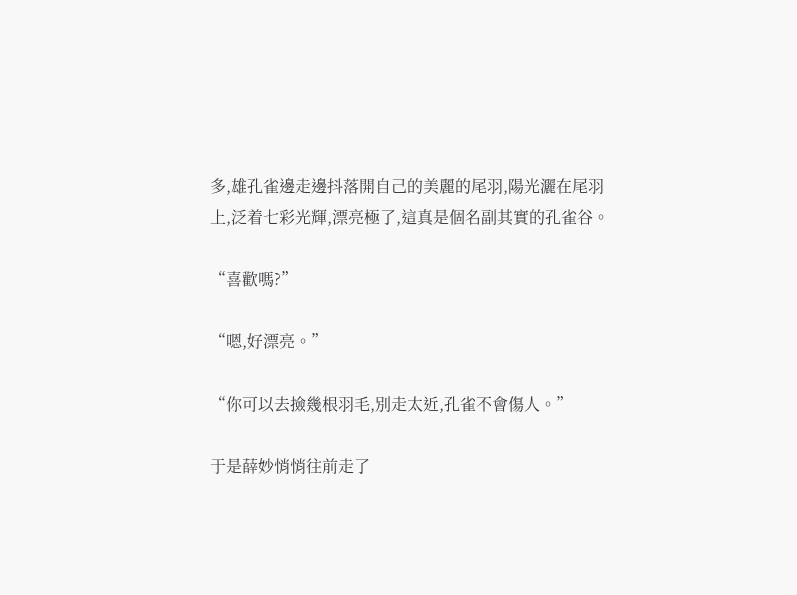多,雄孔雀邊走邊抖落開自己的美麗的尾羽,陽光灑在尾羽上,泛着七彩光輝,漂亮極了,這真是個名副其實的孔雀谷。

“喜歡嗎?”

“嗯,好漂亮。”

“你可以去撿幾根羽毛,別走太近,孔雀不會傷人。”

于是薛妙悄悄往前走了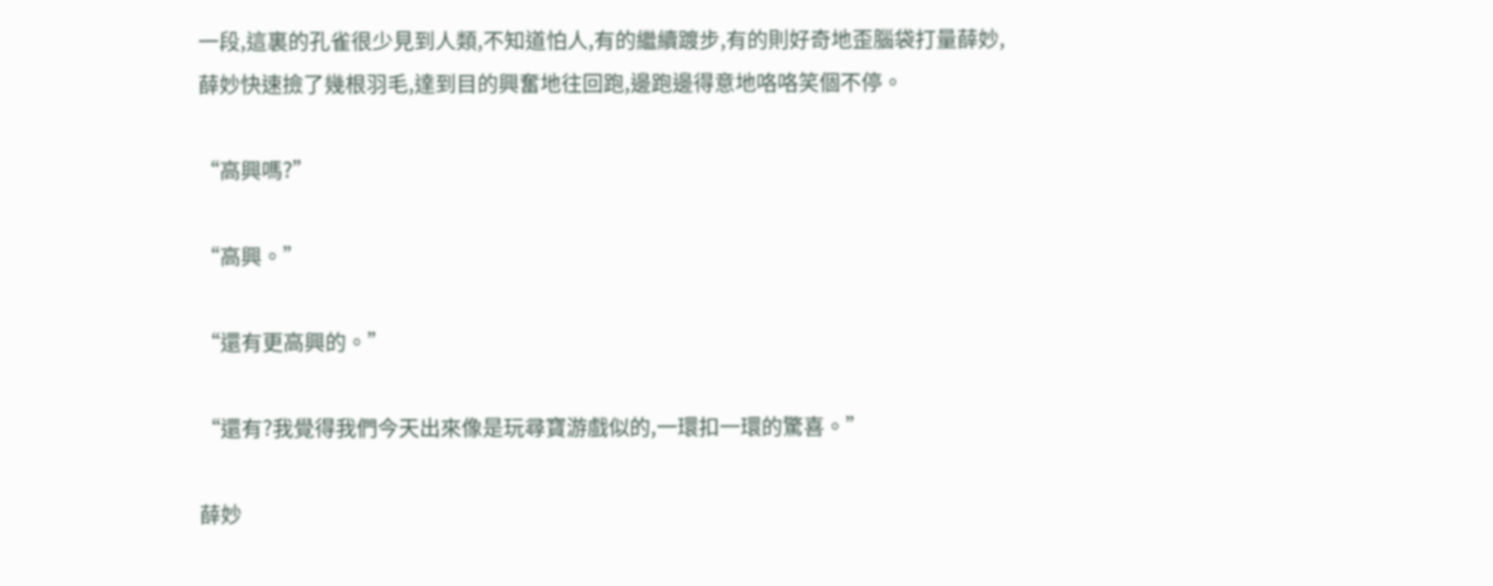一段,這裏的孔雀很少見到人類,不知道怕人,有的繼續踱步,有的則好奇地歪腦袋打量薛妙,薛妙快速撿了幾根羽毛,達到目的興奮地往回跑,邊跑邊得意地咯咯笑個不停。

“高興嗎?”

“高興。”

“還有更高興的。”

“還有?我覺得我們今天出來像是玩尋寶游戲似的,一環扣一環的驚喜。”

薛妙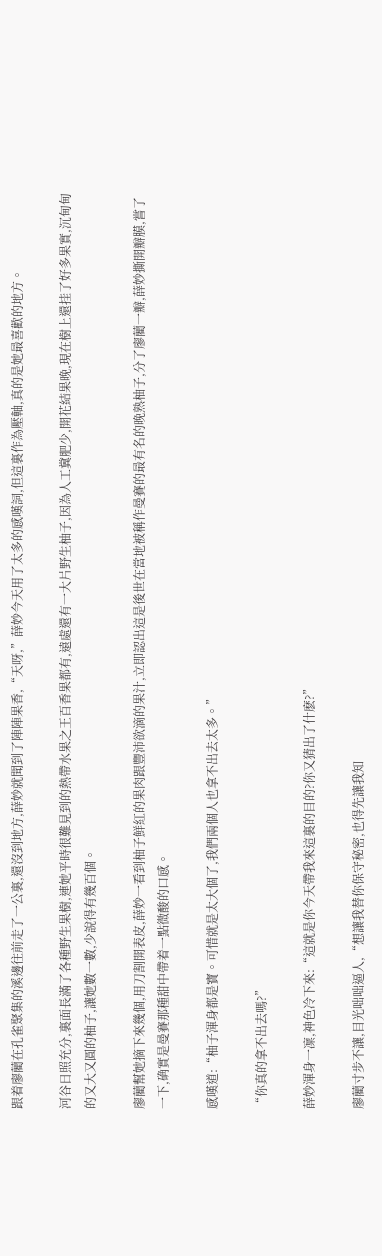跟着廖藺在孔雀聚集的溪邊往前走了一公裏,還沒到地方,薛妙就聞到了陣陣果香,“天呀,”薛妙今天用了太多的感嘆詞,但這裏作為壓軸,真的是她最喜歡的地方。

河谷日照充分,裏面長滿了各種野生果樹,連她平時很難見到的熱帶水果之王百香果都有,遠處還有一大片野生柚子,因為人工糞肥少,開花結果晚,現在樹上還挂了好多果實,沉甸甸的又大又圓的柚子,讓她數一數,少說得有幾百個。

廖藺幫她摘下來幾個,用刀割開表皮,薛妙一看到柚子鮮紅的果肉跟豐沛欲滴的果汁,立即認出這是後世在當地被稱作曼賽的最有名的晚熟柚子,分了廖藺一瓣,薛妙撕開瓣膜,嘗了一下,确實是曼賽那種甜中帶着一點微酸的口感。

感嘆道:“柚子渾身都是寶。可惜就是太大個了,我們兩個人也拿不出去太多。”

“你真的拿不出去嗎?”

薛妙渾身一凜,神色冷下來:“這就是你今天帶我來這裏的目的?你又猜出了什麽?”

廖藺寸步不讓,目光咄咄逼人,“想讓我替你保守秘密,也得先讓我知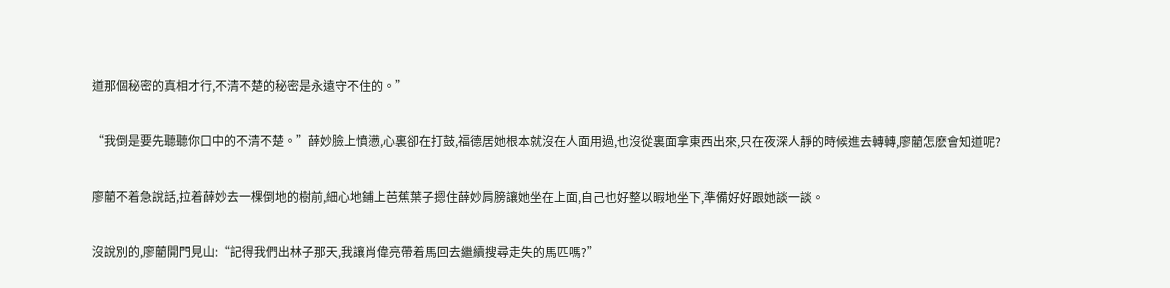道那個秘密的真相才行,不清不楚的秘密是永遠守不住的。”

“我倒是要先聽聽你口中的不清不楚。”薛妙臉上憤懑,心裏卻在打鼓,福德居她根本就沒在人面用過,也沒從裏面拿東西出來,只在夜深人靜的時候進去轉轉,廖藺怎麽會知道呢?

廖藺不着急說話,拉着薛妙去一棵倒地的樹前,細心地鋪上芭蕉葉子摁住薛妙肩膀讓她坐在上面,自己也好整以暇地坐下,準備好好跟她談一談。

沒說別的,廖藺開門見山:“記得我們出林子那天,我讓肖偉亮帶着馬回去繼續搜尋走失的馬匹嗎?”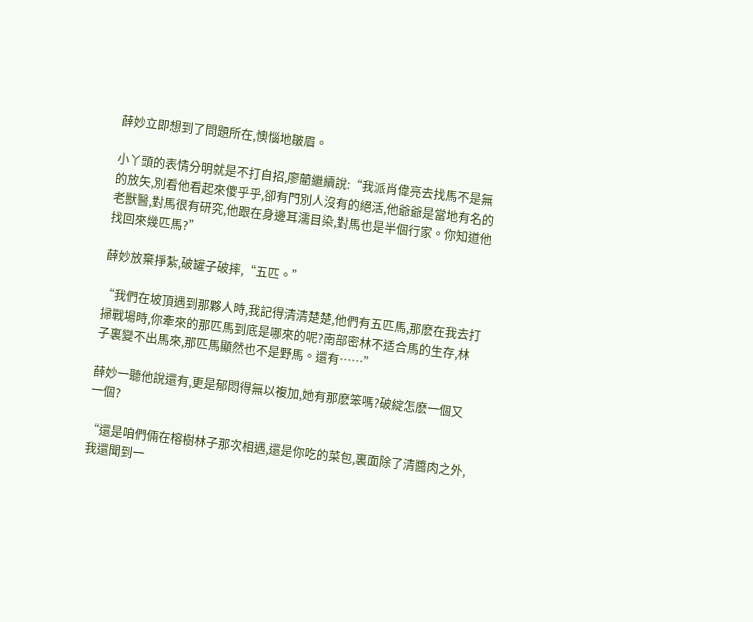薛妙立即想到了問題所在,懊惱地皺眉。

小丫頭的表情分明就是不打自招,廖藺繼續說:“我派肖偉亮去找馬不是無的放矢,別看他看起來傻乎乎,卻有門別人沒有的絕活,他爺爺是當地有名的老獸醫,對馬很有研究,他跟在身邊耳濡目染,對馬也是半個行家。你知道他找回來幾匹馬?”

薛妙放棄掙紮,破罐子破摔,“五匹。”

“我們在坡頂遇到那夥人時,我記得清清楚楚,他們有五匹馬,那麽在我去打掃戰場時,你牽來的那匹馬到底是哪來的呢?南部密林不适合馬的生存,林子裏變不出馬來,那匹馬顯然也不是野馬。還有……”

薛妙一聽他說還有,更是郁悶得無以複加,她有那麽笨嗎?破綻怎麽一個又一個?

“還是咱們倆在榕樹林子那次相遇,還是你吃的菜包,裏面除了清醬肉之外,我還聞到一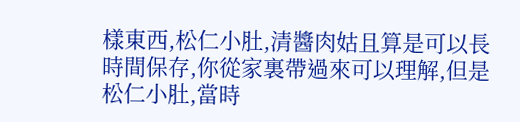樣東西,松仁小肚,清醬肉姑且算是可以長時間保存,你從家裏帶過來可以理解,但是松仁小肚,當時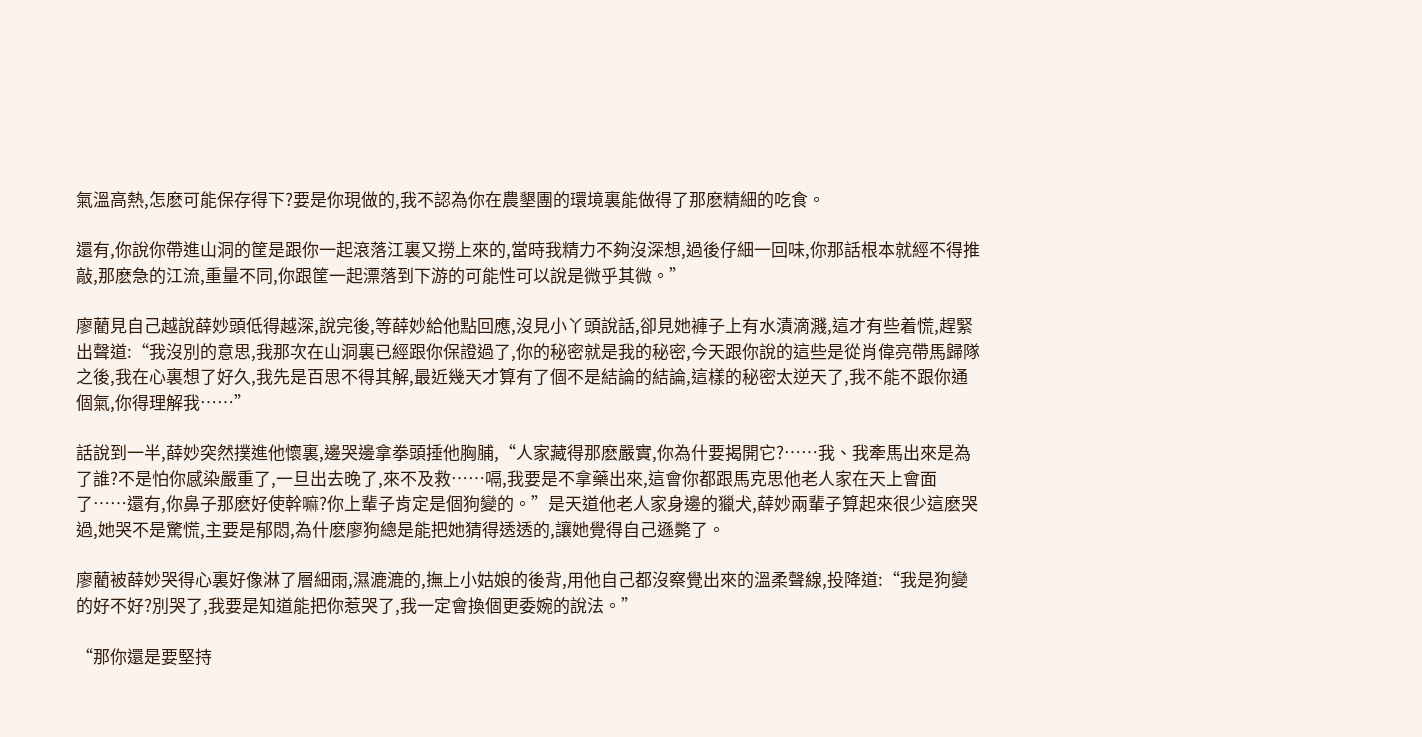氣溫高熱,怎麽可能保存得下?要是你現做的,我不認為你在農墾團的環境裏能做得了那麽精細的吃食。

還有,你說你帶進山洞的筐是跟你一起滾落江裏又撈上來的,當時我精力不夠沒深想,過後仔細一回味,你那話根本就經不得推敲,那麽急的江流,重量不同,你跟筐一起漂落到下游的可能性可以說是微乎其微。”

廖藺見自己越說薛妙頭低得越深,說完後,等薛妙給他點回應,沒見小丫頭說話,卻見她褲子上有水漬滴濺,這才有些着慌,趕緊出聲道:“我沒別的意思,我那次在山洞裏已經跟你保證過了,你的秘密就是我的秘密,今天跟你說的這些是從肖偉亮帶馬歸隊之後,我在心裏想了好久,我先是百思不得其解,最近幾天才算有了個不是結論的結論,這樣的秘密太逆天了,我不能不跟你通個氣,你得理解我……”

話說到一半,薛妙突然撲進他懷裏,邊哭邊拿拳頭捶他胸脯,“人家藏得那麽嚴實,你為什要揭開它?……我、我牽馬出來是為了誰?不是怕你感染嚴重了,一旦出去晚了,來不及救……嗝,我要是不拿藥出來,這會你都跟馬克思他老人家在天上會面了……還有,你鼻子那麽好使幹嘛?你上輩子肯定是個狗變的。”是天道他老人家身邊的獵犬,薛妙兩輩子算起來很少這麽哭過,她哭不是驚慌,主要是郁悶,為什麽廖狗總是能把她猜得透透的,讓她覺得自己遜斃了。

廖藺被薛妙哭得心裏好像淋了層細雨,濕漉漉的,撫上小姑娘的後背,用他自己都沒察覺出來的溫柔聲線,投降道:“我是狗變的好不好?別哭了,我要是知道能把你惹哭了,我一定會換個更委婉的說法。”

“那你還是要堅持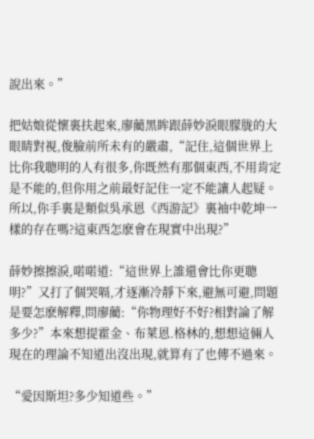說出來。”

把姑娘從懷裏扶起來,廖藺黑眸跟薛妙淚眼朦胧的大眼睛對視,俊臉前所未有的嚴肅,“記住,這個世界上比你我聰明的人有很多,你既然有那個東西,不用肯定是不能的,但你用之前最好記住一定不能讓人起疑。所以,你手裏是類似吳承恩《西游記》裏袖中乾坤一樣的存在嗎?這東西怎麽會在現實中出現?”

薛妙擦擦淚,喏喏道:“這世界上誰還會比你更聰明?”又打了個哭嗝,才逐漸冷靜下來,避無可避,問題是要怎麽解釋,問廖藺:“你物理好不好?相對論了解多少?”本來想提霍金、布萊恩.格林的,想想這倆人現在的理論不知道出沒出現,就算有了也傳不過來。

“愛因斯坦?多少知道些。”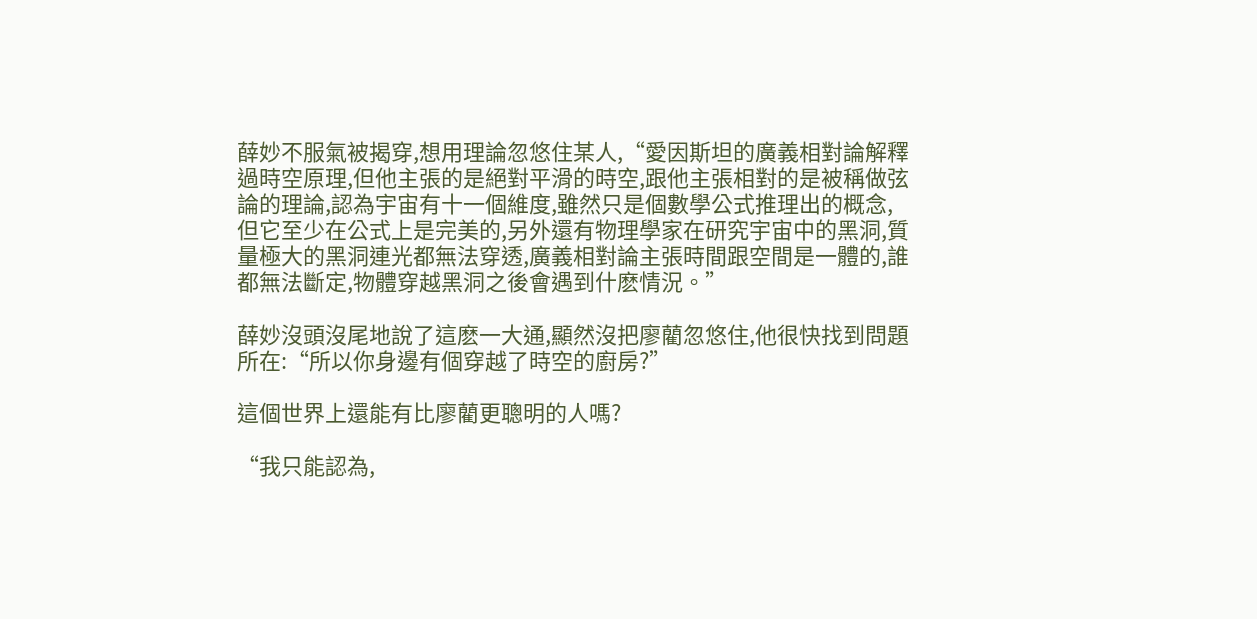薛妙不服氣被揭穿,想用理論忽悠住某人,“愛因斯坦的廣義相對論解釋過時空原理,但他主張的是絕對平滑的時空,跟他主張相對的是被稱做弦論的理論,認為宇宙有十一個維度,雖然只是個數學公式推理出的概念,但它至少在公式上是完美的,另外還有物理學家在研究宇宙中的黑洞,質量極大的黑洞連光都無法穿透,廣義相對論主張時間跟空間是一體的,誰都無法斷定,物體穿越黑洞之後會遇到什麽情況。”

薛妙沒頭沒尾地說了這麽一大通,顯然沒把廖藺忽悠住,他很快找到問題所在:“所以你身邊有個穿越了時空的廚房?”

這個世界上還能有比廖藺更聰明的人嗎?

“我只能認為,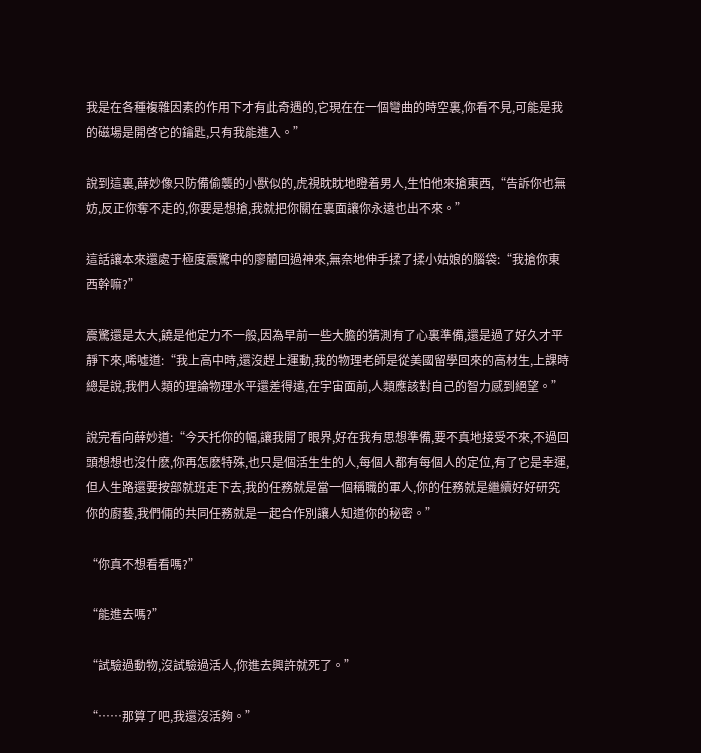我是在各種複雜因素的作用下才有此奇遇的,它現在在一個彎曲的時空裏,你看不見,可能是我的磁場是開啓它的鑰匙,只有我能進入。”

說到這裏,薛妙像只防備偷襲的小獸似的,虎視眈眈地瞪着男人,生怕他來搶東西,“告訴你也無妨,反正你奪不走的,你要是想搶,我就把你關在裏面讓你永遠也出不來。”

這話讓本來還處于極度震驚中的廖藺回過神來,無奈地伸手揉了揉小姑娘的腦袋:“我搶你東西幹嘛?”

震驚還是太大,饒是他定力不一般,因為早前一些大膽的猜測有了心裏準備,還是過了好久才平靜下來,唏噓道:“我上高中時,還沒趕上運動,我的物理老師是從美國留學回來的高材生,上課時總是說,我們人類的理論物理水平還差得遠,在宇宙面前,人類應該對自己的智力感到絕望。”

說完看向薛妙道:“今天托你的幅,讓我開了眼界,好在我有思想準備,要不真地接受不來,不過回頭想想也沒什麽,你再怎麽特殊,也只是個活生生的人,每個人都有每個人的定位,有了它是幸運,但人生路還要按部就班走下去,我的任務就是當一個稱職的軍人,你的任務就是繼續好好研究你的廚藝,我們倆的共同任務就是一起合作別讓人知道你的秘密。”

“你真不想看看嗎?”

“能進去嗎?”

“試驗過動物,沒試驗過活人,你進去興許就死了。”

“……那算了吧,我還沒活夠。”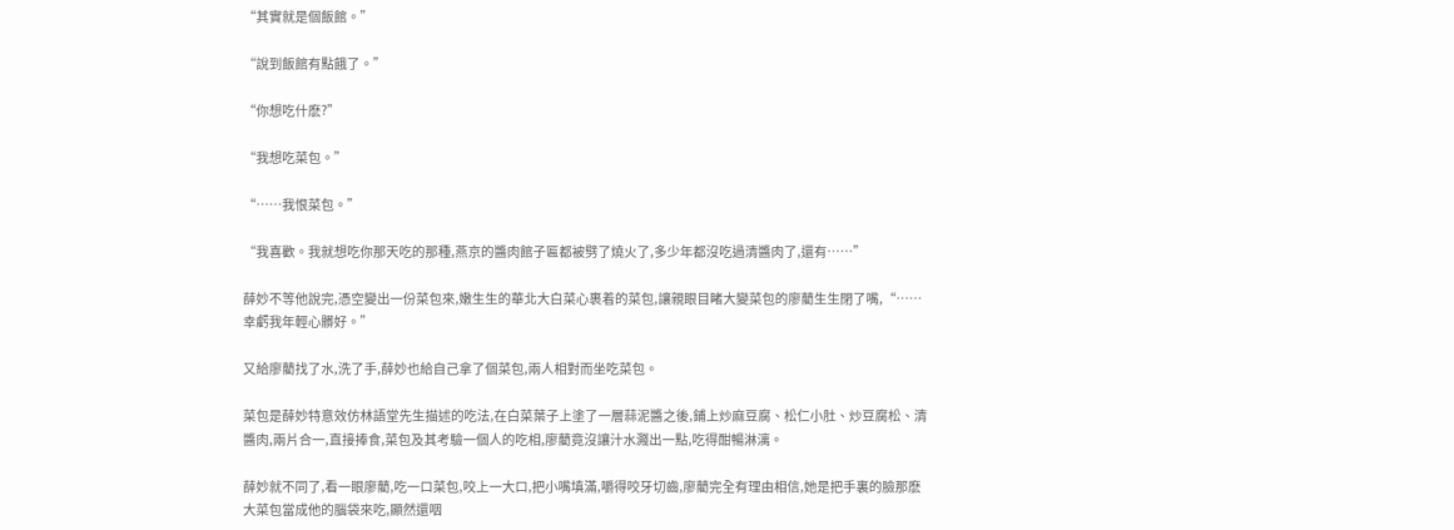“其實就是個飯館。”

“說到飯館有點餓了。”

“你想吃什麽?”

“我想吃菜包。”

“……我恨菜包。”

“我喜歡。我就想吃你那天吃的那種,燕京的醬肉館子匾都被劈了燒火了,多少年都沒吃過清醬肉了,還有……”

薛妙不等他說完,憑空變出一份菜包來,嫩生生的華北大白菜心裹着的菜包,讓親眼目睹大變菜包的廖藺生生閉了嘴,“……幸虧我年輕心髒好。”

又給廖藺找了水,洗了手,薛妙也給自己拿了個菜包,兩人相對而坐吃菜包。

菜包是薛妙特意效仿林語堂先生描述的吃法,在白菜葉子上塗了一層蒜泥醬之後,鋪上炒麻豆腐、松仁小肚、炒豆腐松、清醬肉,兩片合一,直接捧食,菜包及其考驗一個人的吃相,廖藺竟沒讓汁水濺出一點,吃得酣暢淋漓。

薛妙就不同了,看一眼廖藺,吃一口菜包,咬上一大口,把小嘴填滿,嚼得咬牙切齒,廖藺完全有理由相信,她是把手裏的臉那麽大菜包當成他的腦袋來吃,顯然還咽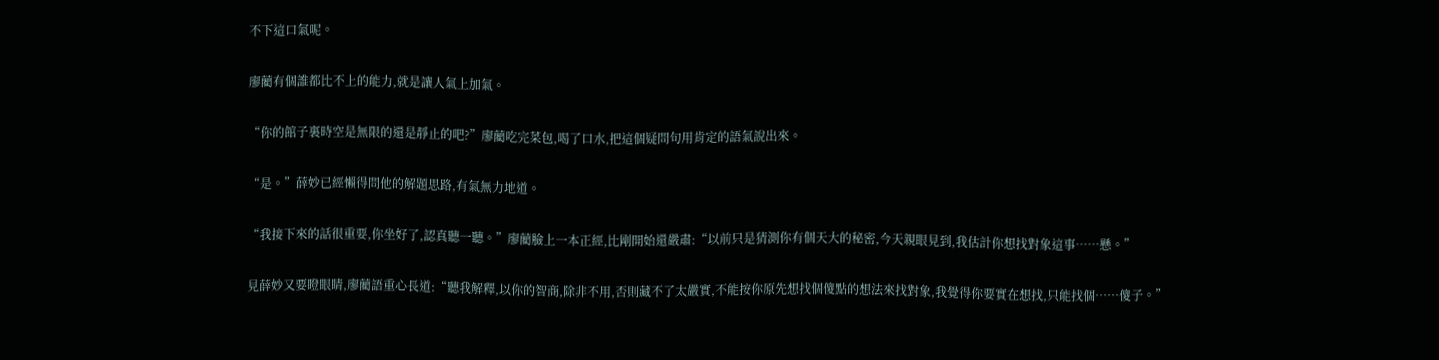不下這口氣呢。

廖藺有個誰都比不上的能力,就是讓人氣上加氣。

“你的館子裏時空是無限的還是靜止的吧?”廖藺吃完菜包,喝了口水,把這個疑問句用肯定的語氣說出來。

“是。”薛妙已經懶得問他的解題思路,有氣無力地道。

“我接下來的話很重要,你坐好了,認真聽一聽。”廖藺臉上一本正經,比剛開始還嚴肅:“以前只是猜測你有個天大的秘密,今天親眼見到,我估計你想找對象這事……懸。”

見薛妙又要瞪眼睛,廖藺語重心長道:“聽我解釋,以你的智商,除非不用,否則藏不了太嚴實,不能按你原先想找個傻點的想法來找對象,我覺得你要實在想找,只能找個……傻子。”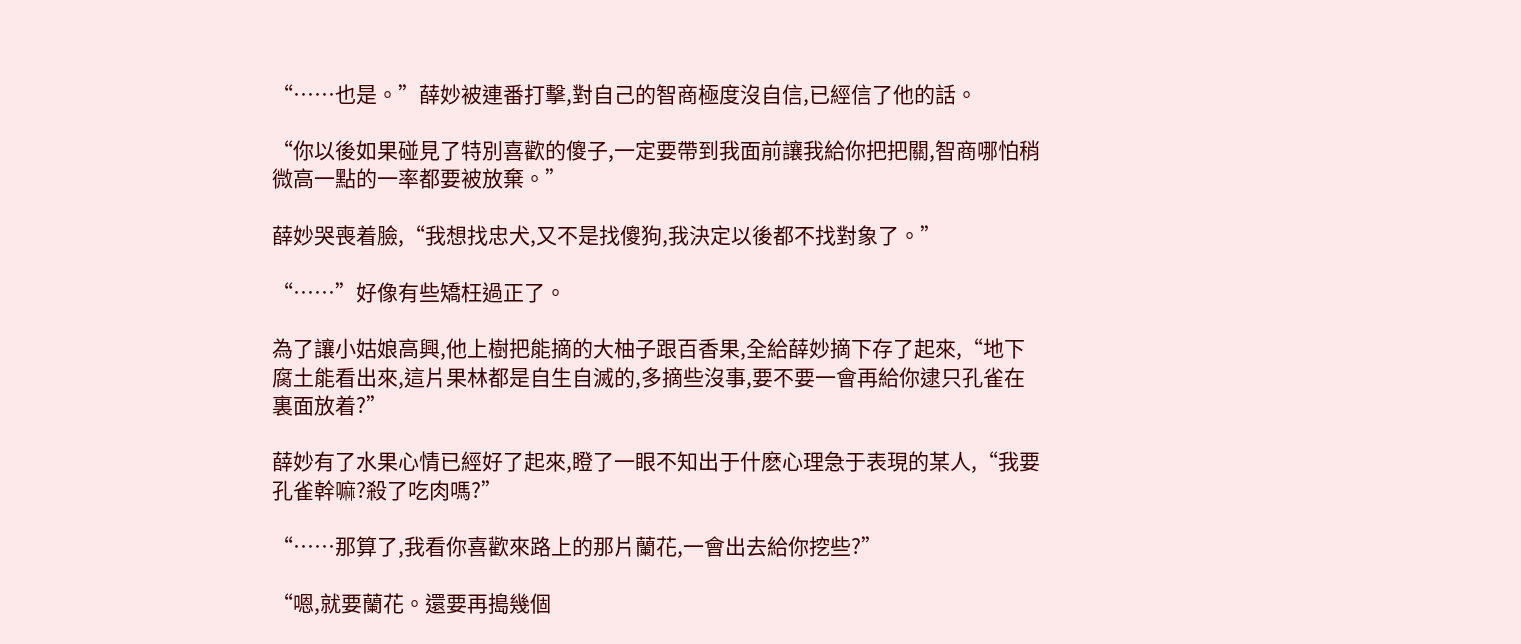“……也是。”薛妙被連番打擊,對自己的智商極度沒自信,已經信了他的話。

“你以後如果碰見了特別喜歡的傻子,一定要帶到我面前讓我給你把把關,智商哪怕稍微高一點的一率都要被放棄。”

薛妙哭喪着臉,“我想找忠犬,又不是找傻狗,我決定以後都不找對象了。”

“……”好像有些矯枉過正了。

為了讓小姑娘高興,他上樹把能摘的大柚子跟百香果,全給薛妙摘下存了起來,“地下腐土能看出來,這片果林都是自生自滅的,多摘些沒事,要不要一會再給你逮只孔雀在裏面放着?”

薛妙有了水果心情已經好了起來,瞪了一眼不知出于什麽心理急于表現的某人,“我要孔雀幹嘛?殺了吃肉嗎?”

“……那算了,我看你喜歡來路上的那片蘭花,一會出去給你挖些?”

“嗯,就要蘭花。還要再搗幾個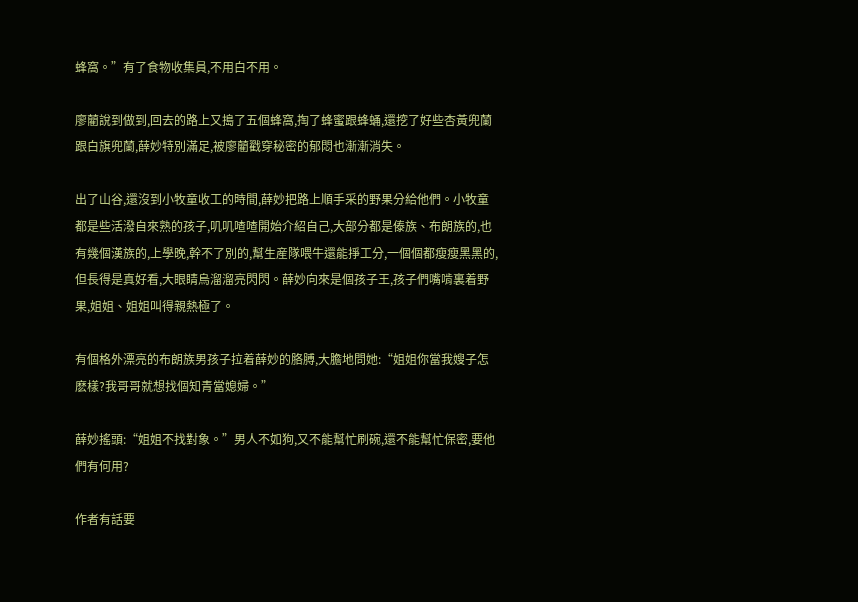蜂窩。”有了食物收集員,不用白不用。

廖藺說到做到,回去的路上又搗了五個蜂窩,掏了蜂蜜跟蜂蛹,還挖了好些杏黃兜蘭跟白旗兜蘭,薛妙特別滿足,被廖藺戳穿秘密的郁悶也漸漸消失。

出了山谷,還沒到小牧童收工的時間,薛妙把路上順手采的野果分給他們。小牧童都是些活潑自來熟的孩子,叽叽喳喳開始介紹自己,大部分都是傣族、布朗族的,也有幾個漢族的,上學晚,幹不了別的,幫生産隊喂牛還能掙工分,一個個都瘦瘦黑黑的,但長得是真好看,大眼睛烏溜溜亮閃閃。薛妙向來是個孩子王,孩子們嘴啃裏着野果,姐姐、姐姐叫得親熱極了。

有個格外漂亮的布朗族男孩子拉着薛妙的胳膊,大膽地問她:“姐姐你當我嫂子怎麽樣?我哥哥就想找個知青當媳婦。”

薛妙搖頭:“姐姐不找對象。”男人不如狗,又不能幫忙刷碗,還不能幫忙保密,要他們有何用?

作者有話要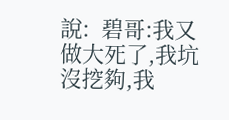說:  碧哥:我又做大死了,我坑沒挖夠,我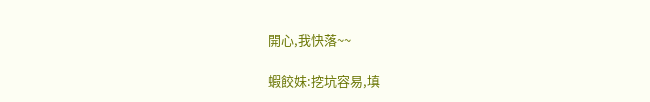開心,我快落~~

蝦餃妹:挖坑容易,填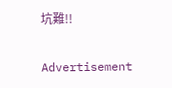坑難!!

Advertisement